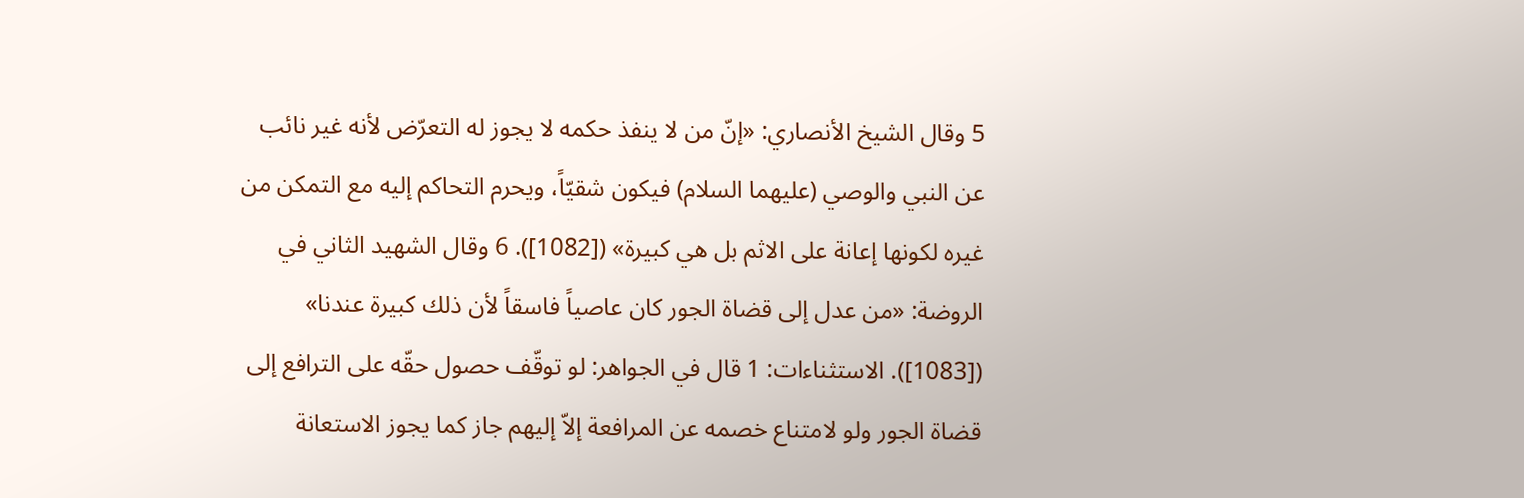5 وقال الشيخ الأنصاري: «إنّ من لا ينفذ حكمه لا يجوز له التعرّض لأنه غير نائب عن النبي والوصي (عليهما السلام) فيكون شقيّاً، ويحرم التحاكم إليه مع التمكن من غيره لكونها إعانة على الاثم بل هي كبيرة» ([1082]). 6 وقال الشهيد الثاني في الروضة: «من عدل إلى قضاة الجور كان عاصياً فاسقاً لأن ذلك كبيرة عندنا» ([1083]). الاستثناءات: 1 قال في الجواهر: لو توقّف حصول حقّه على الترافع إلى قضاة الجور ولو لامتناع خصمه عن المرافعة إلاّ إليهم جاز كما يجوز الاستعانة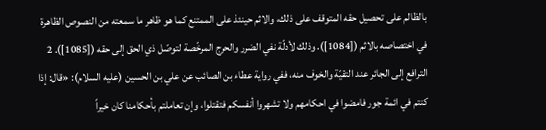بالظالم على تحصيل حقه المتوقف على ذلك، والاثم حينئذ على الممتنع كما هو ظاهر ما سمعته من النصوص الظاهرة في اختصاصه بالاثم ([1084]). وذلك لأدلّة نفي الضرر والحرج المرخّصة لتوصّل ذي الحق إلى حقه ([1085]). 2 الترافع إلى الجائر عند التقيّة والخوف منه، ففي رواية عطاء بن الصائب عن علي بن الحسين (عليه السلام): «قال: إذا كنتم في ائمة جور فامضوا في احكامهم ولا تشهروا أنفسكم فتقتلوا، وإن تعاملتم بأحكامنا كان خيراً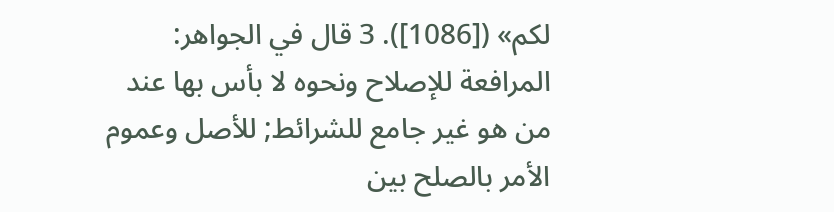لكم» ([1086]). 3 قال في الجواهر: المرافعة للإصلاح ونحوه لا بأس بها عند من هو غير جامع للشرائط; للأصل وعموم الأمر بالصلح بين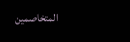المتخاصمين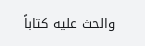والحث عليه كتاباً